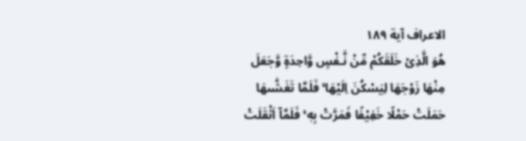الاعراف آية ۱۸۹
هُوَ الَّذِىْ خَلَقَكُمْ مِّنْ نَّـفْسٍ وَّاحِدَةٍ وَّجَعَلَ مِنْهَا زَوْجَهَا لِيَسْكُنَ اِلَيْهَا ۚ فَلَمَّا تَغَشّٰٮهَا حَمَلَتْ حَمْلًا خَفِيْفًا فَمَرَّتْ بِهٖ ۚ فَلَمَّاۤ اَثْقَلَتْ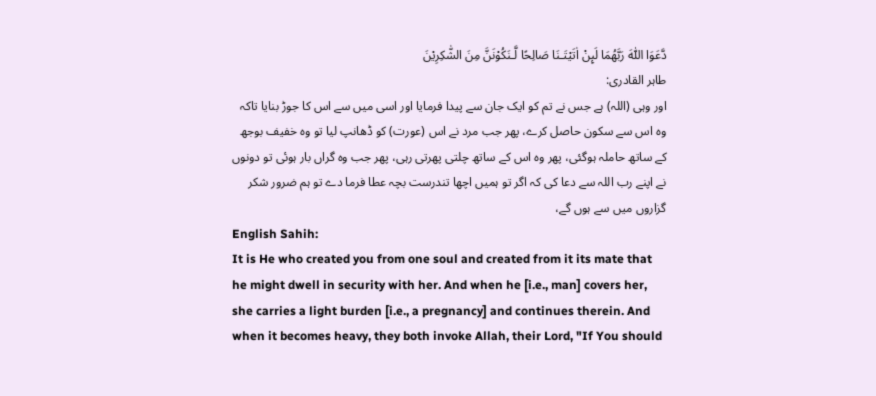دَّعَوَا اللّٰهَ رَبَّهُمَا لَٮِٕنْ اٰتَيْتَـنَا صَالِحًا لَّـنَكُوْنَنَّ مِنَ الشّٰكِرِيْنَ
طاہر القادری:
اور وہی (اللہ) ہے جس نے تم کو ایک جان سے پیدا فرمایا اور اسی میں سے اس کا جوڑ بنایا تاکہ وہ اس سے سکون حاصل کرے، پھر جب مرد نے اس (عورت) کو ڈھانپ لیا تو وہ خفیف بوجھ کے ساتھ حاملہ ہوگئی، پھر وہ اس کے ساتھ چلتی پھرتی رہی، پھر جب وہ گراں بار ہوئی تو دونوں نے اپنے رب اللہ سے دعا کی کہ اگر تو ہمیں اچھا تندرست بچہ عطا فرما دے تو ہم ضرور شکر گزاروں میں سے ہوں گے،
English Sahih:
It is He who created you from one soul and created from it its mate that he might dwell in security with her. And when he [i.e., man] covers her, she carries a light burden [i.e., a pregnancy] and continues therein. And when it becomes heavy, they both invoke Allah, their Lord, "If You should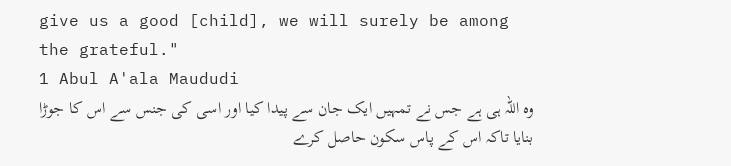give us a good [child], we will surely be among the grateful."
1 Abul A'ala Maududi
وہ اللہ ہی ہے جس نے تمہیں ایک جان سے پیدا کیا اور اسی کی جنس سے اس کا جوڑا بنایا تاکہ اس کے پاس سکون حاصل کرے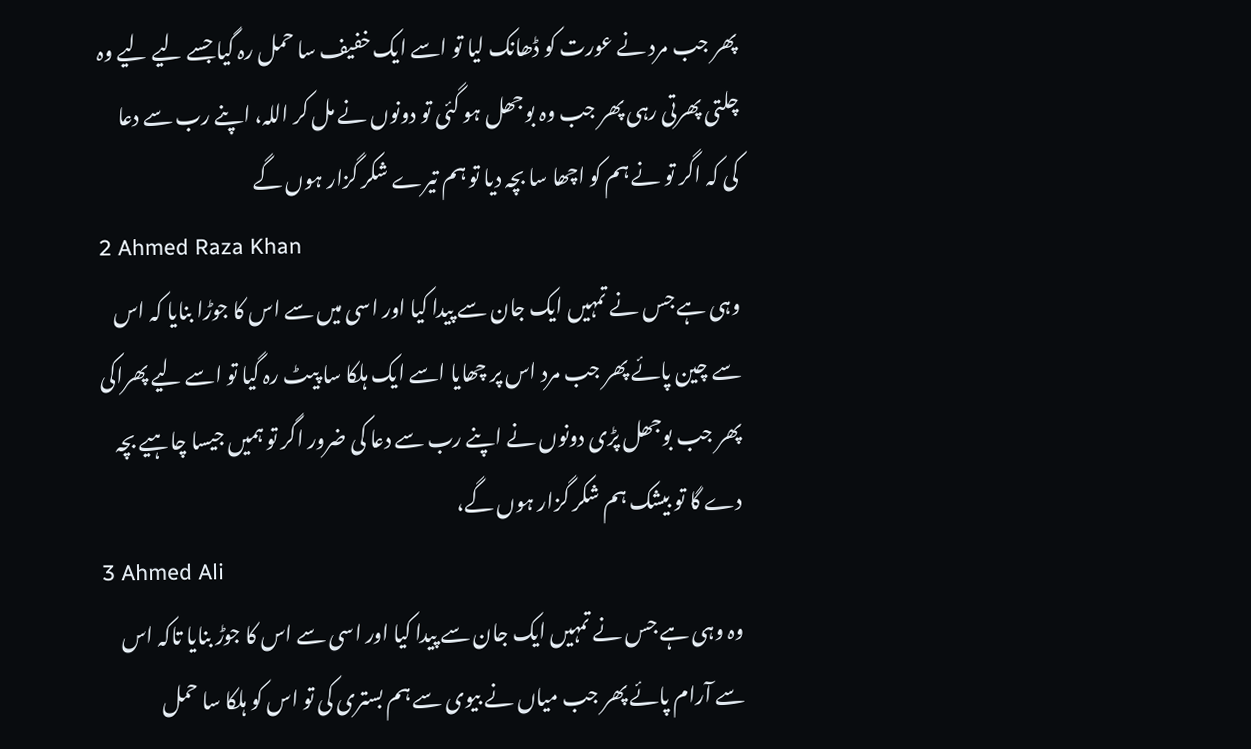پھر جب مرد نے عورت کو ڈھانک لیا تو اسے ایک خفیف سا حمل رہ گیا جسے لیے لیے وہ چلتی پھرتی رہی پھر جب وہ بوجھل ہو گئی تو دونوں نے مل کر اللہ، اپنے رب سے دعا کی کہ اگر تو نے ہم کو اچھا سا بچہ دیا تو ہم تیرے شکر گزار ہوں گے
2 Ahmed Raza Khan
وہی ہے جس نے تمہیں ایک جان سے پیدا کیا اور اسی میں سے اس کا جوڑا بنایا کہ اس سے چین پائے پھر جب مرد اس پر چھایا اسے ایک ہلکا سا پیٹ رہ گیا تو اسے لیے پھراکی پھر جب بوجھل پڑی دونوں نے اپنے رب سے دعا کی ضرور اگر تو ہمیں جیسا چاہیے بچہ دے گا تو بیشک ہم شکر گزار ہوں گے،
3 Ahmed Ali
وہ وہی ہے جس نے تمہیں ایک جان سے پیدا کیا اور اسی سے اس کا جوڑ بنایا تاکہ اس سے آرام پائے پھر جب میاں نے بیوی سے ہم بستری کی تو اس کو ہلکا سا حمل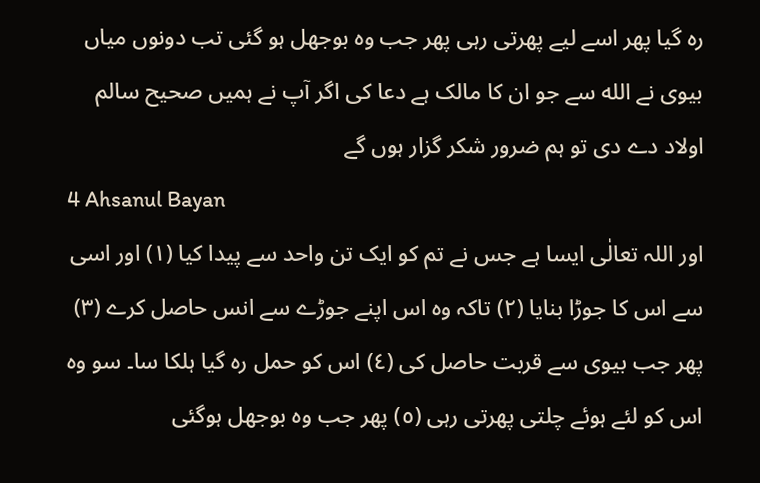رہ گیا پھر اسے لیے پھرتی رہی پھر جب وہ بوجھل ہو گئی تب دونوں میاں بیوی نے الله سے جو ان کا مالک ہے دعا کی اگر آپ نے ہمیں صحیح سالم اولاد دے دی تو ہم ضرور شکر گزار ہوں گے
4 Ahsanul Bayan
اور اللہ تعالٰی ایسا ہے جس نے تم کو ایک تن واحد سے پیدا کیا (١) اور اسی سے اس کا جوڑا بنایا (٢) تاکہ وہ اس اپنے جوڑے سے انس حاصل کرے (٣) پھر جب بیوی سے قربت حاصل کی (٤) اس کو حمل رہ گیا ہلکا سا۔ سو وہ اس کو لئے ہوئے چلتی پھرتی رہی (٥) پھر جب وہ بوجھل ہوگئی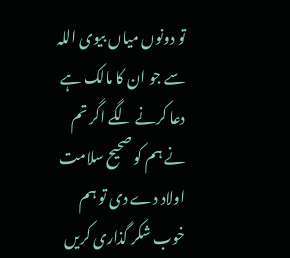تو دونوں میاں بیوی اللہ سے جو ان کا مالک ہے دعا کرنے لگے اگر تم نے ہم کو صحیح سلامت اولاد دے دی تو ہم خوب شکر گذاری کریں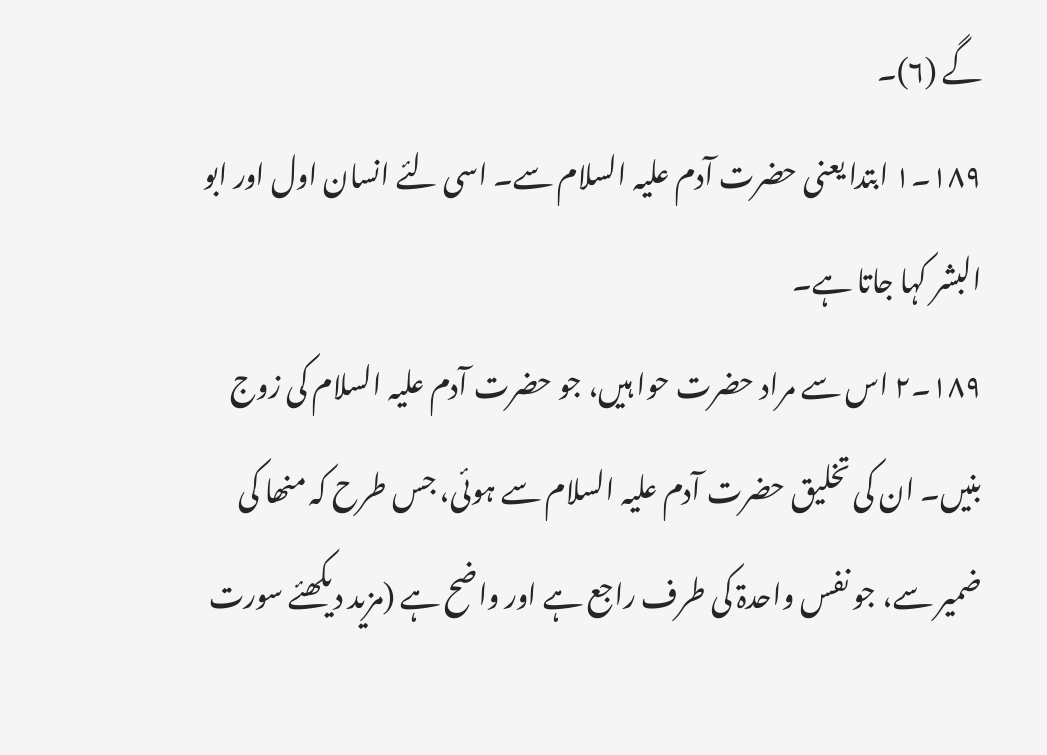گے (٦)۔
١٨٩۔١ ابتدا یعنی حضرت آدم علیہ السلام سے۔ اسی لئے انسان اول اور ابو البشر کہا جاتا ہے۔
١٨٩۔٢ اس سے مراد حضرت حوا ہیں، جو حضرت آدم علیہ السلام کی زوج بنیں۔ ان کی تخلیق حضرت آدم علیہ السلام سے ہوئی، جس طرح کہ منھا کی ضمیر سے، جو نفس واحدۃ کی طرف راجع ہے اور واضح ہے (مزید دیکھئے سورت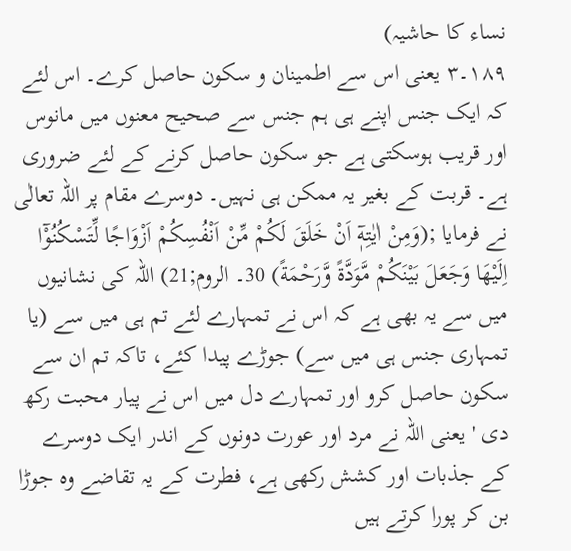نساء کا حاشیہ)
١٨٩۔٣ یعنی اس سے اطمینان و سکون حاصل کرے۔ اس لئے کہ ایک جنس اپنے ہی ہم جنس سے صحیح معنوں میں مانوس اور قریب ہوسکتی ہے جو سکون حاصل کرنے کے لئے ضروری ہے۔ قربت کے بغیر یہ ممکن ہی نہیں۔ دوسرے مقام پر اللہ تعالٰی نے فرمایا ;(وَمِنْ اٰيٰتِهٖٓ اَنْ خَلَقَ لَكُمْ مِّنْ اَنْفُسِكُمْ اَزْوَاجًا لِّتَسْكُنُوْٓا اِلَيْهَا وَجَعَلَ بَيْنَكُمْ مَّوَدَّةً وَّرَحْمَةً) 30۔ الروم;21) اللہ کی نشانیوں میں سے یہ بھی ہے کہ اس نے تمہارے لئے تم ہی میں سے (یا تمہاری جنس ہی میں سے) جوڑے پیدا کئے، تاکہ تم ان سے سکون حاصل کرو اور تمہارے دل میں اس نے پیار محبت رکھ دی ' یعنی اللہ نے مرد اور عورت دونوں کے اندر ایک دوسرے کے جذبات اور کشش رکھی ہے، فطرت کے یہ تقاضے وہ جوڑا بن کر پورا کرتے ہیں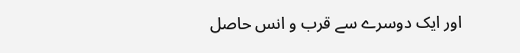اور ایک دوسرے سے قرب و انس حاصل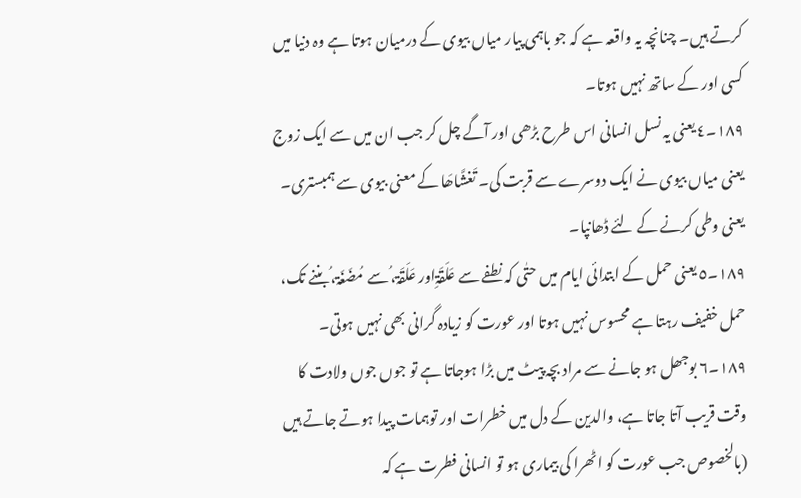کرتے ہیں۔ چنانچہ یہ واقعہ ہے کہ جو باہمی پیار میاں بیوی کے درمیان ہوتا ہے وہ دنیا میں کسی اور کے ساتھ نہیں ہوتا۔
١٨٩۔٤ یعنی یہ نسل انسانی اس طرح بڑھی اور آگے چل کر جب ان میں سے ایک زوج یعنی میاں بیوی نے ایک دوسرے سے قربت کی۔ تَغشَّاھَا کے معنی بیوی سے ہمبستری۔ یعنی وطی کرنے کے لئے ڈھانپا۔
١٨٩۔٥ یعنی حمل کے ابتدائی ایام میں حتٰی کہ نطفے سے عَلَقَۃِاور عَلَقَۃ،ُ سے مُضَغَۃ،ُ بننے تک، حمل خفیف رہتا ہے محسوس نہیں ہوتا اور عورت کو زیادہ گرانی بھی نہیں ہوتی۔
١٨٩۔٦ بوجھل ہو جانے سے مراد بچہ پیٹ میں بڑا ہوجاتا ہے تو جوں جوں ولادت کا وقت قریب آتا جاتا ہے، والدین کے دل میں خطرات اور توہمات پیدا ہوتے جاتے ہیں (بالخصوص جب عورت کو اٹھرا کی بیماری ہو تو انسانی فطرت ہے کہ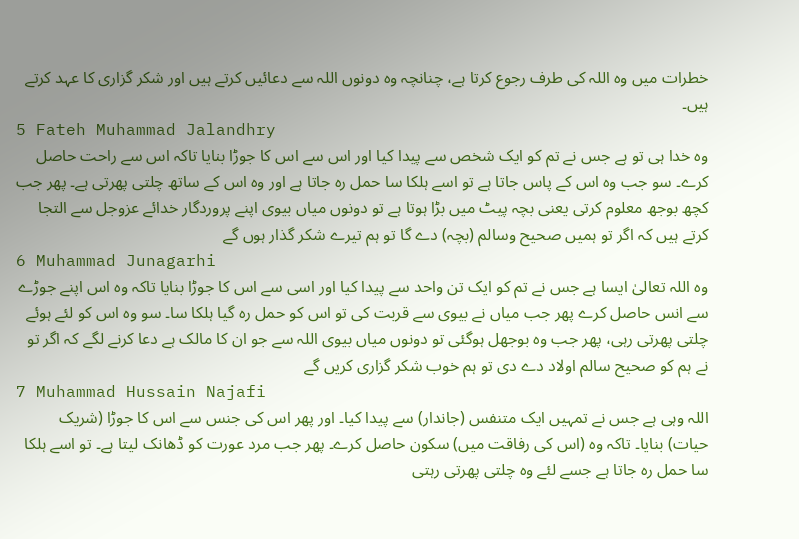خطرات میں وہ اللہ کی طرف رجوع کرتا ہے، چنانچہ وہ دونوں اللہ سے دعائیں کرتے ہیں اور شکر گزاری کا عہد کرتے ہیں۔
5 Fateh Muhammad Jalandhry
وہ خدا ہی تو ہے جس نے تم کو ایک شخص سے پیدا کیا اور اس سے اس کا جوڑا بنایا تاکہ اس سے راحت حاصل کرے۔ سو جب وہ اس کے پاس جاتا ہے تو اسے ہلکا سا حمل رہ جاتا ہے اور وہ اس کے ساتھ چلتی پھرتی ہے۔ پھر جب کچھ بوجھ معلوم کرتی یعنی بچہ پیٹ میں بڑا ہوتا ہے تو دونوں میاں بیوی اپنے پروردگار خدائے عزوجل سے التجا کرتے ہیں کہ اگر تو ہمیں صحیح وسالم (بچہ) دے گا تو ہم تیرے شکر گذار ہوں گے
6 Muhammad Junagarhi
وه اللہ تعالیٰ ایسا ہے جس نے تم کو ایک تن واحد سے پیدا کیا اور اسی سے اس کا جوڑا بنایا تاکہ وه اس اپنے جوڑے سے انس حاصل کرے پھر جب میاں نے بیوی سے قربت کی تو اس کو حمل ره گیا ہلکا سا۔ سو وه اس کو لئے ہوئے چلتی پھرتی رہی، پھر جب وه بوجھل ہوگئی تو دونوں میاں بیوی اللہ سے جو ان کا مالک ہے دعا کرنے لگے کہ اگر تو نے ہم کو صحیح سالم اولاد دے دی تو ہم خوب شکر گزاری کریں گے
7 Muhammad Hussain Najafi
اللہ وہی ہے جس نے تمہیں ایک متنفس (جاندار) سے پیدا کیا۔ اور پھر اس کی جنس سے اس کا جوڑا (شریک حیات) بنایا۔ تاکہ وہ (اس کی رفاقت میں) سکون حاصل کرے۔ پھر جب مرد عورت کو ڈھانک لیتا ہے۔ تو اسے ہلکا سا حمل رہ جاتا ہے جسے لئے وہ چلتی پھرتی رہتی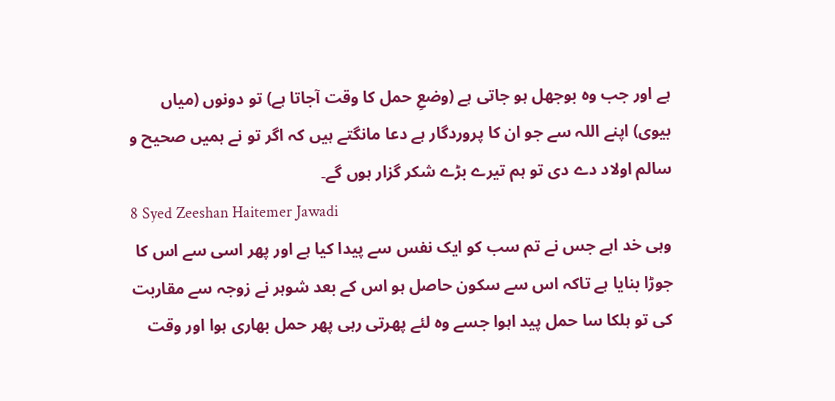ہے اور جب وہ بوجھل ہو جاتی ہے (وضعِ حمل کا وقت آجاتا ہے) تو دونوں (میاں بیوی) اپنے اللہ سے جو ان کا پروردگار ہے دعا مانگتے ہیں کہ اگر تو نے ہمیں صحیح و سالم اولاد دے دی تو ہم تیرے بڑے شکر گزار ہوں گے۔
8 Syed Zeeshan Haitemer Jawadi
وہی خد اہے جس نے تم سب کو ایک نفس سے پیدا کیا ہے اور پھر اسی سے اس کا جوڑا بنایا ہے تاکہ اس سے سکون حاصل ہو اس کے بعد شوہر نے زوجہ سے مقاربت کی تو ہلکا سا حمل پید اہوا جسے وہ لئے پھرتی رہی پھر حمل بھاری ہوا اور وقت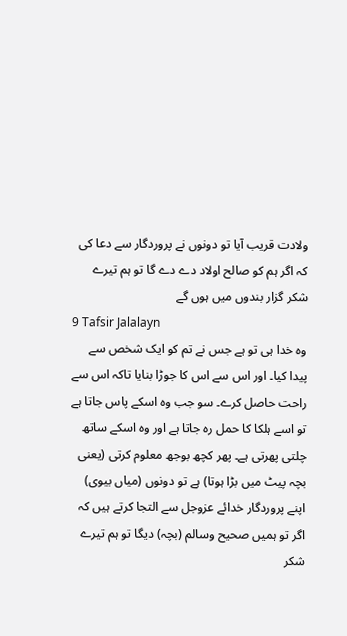ولادت قریب آیا تو دونوں نے پروردگار سے دعا کی کہ اگر ہم کو صالح اولاد دے دے گا تو ہم تیرے شکر گزار بندوں میں ہوں گے
9 Tafsir Jalalayn
وہ خدا ہی تو ہے جس نے تم کو ایک شخص سے پیدا کیا۔ اور اس سے اس کا جوڑا بنایا تاکہ اس سے راحت حاصل کرے۔ سو جب وہ اسکے پاس جاتا ہے تو اسے ہلکا کا حمل رہ جاتا ہے اور وہ اسکے ساتھ چلتی پھرتی ہے۔ پھر کچھ بوجھ معلوم کرتی (یعنی بچہ پیٹ میں بڑا ہوتا) ہے تو دونوں (میاں بیوی) اپنے پروردگار خدائے عزوجل سے التجا کرتے ہیں کہ اگر تو ہمیں صحیح وسالم (بچہ) دیگا تو ہم تیرے شکر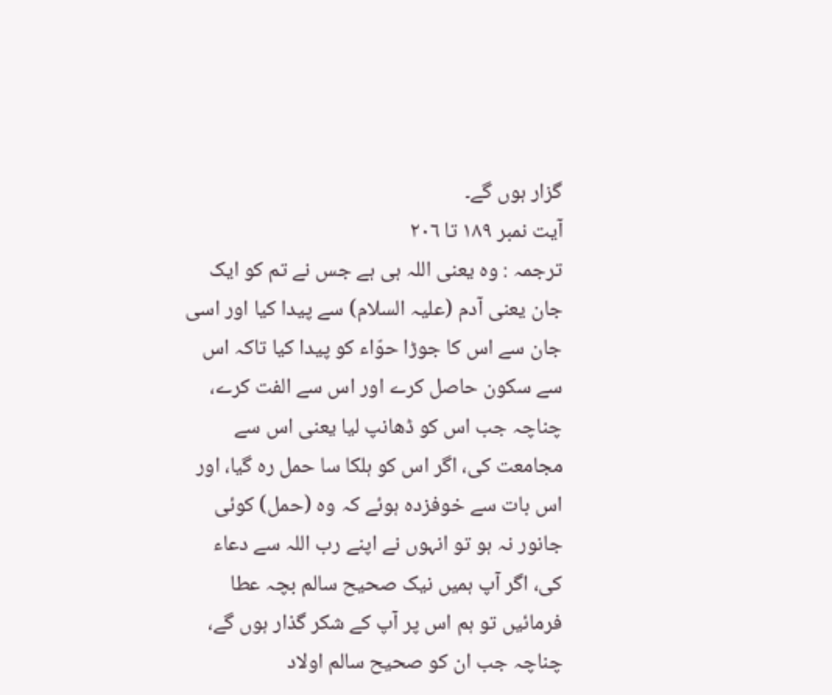گزار ہوں گے۔
آیت نمبر ١٨٩ تا ٢٠٦
ترجمہ : وہ یعنی اللہ ہی ہے جس نے تم کو ایک جان یعنی آدم (علیہ السلام) سے پیدا کیا اور اسی جان سے اس کا جوڑا حوّاء کو پیدا کیا تاکہ اس سے سکون حاصل کرے اور اس سے الفت کرے، چناچہ جب اس کو ڈھانپ لیا یعنی اس سے مجامعت کی، اگر اس کو ہلکا سا حمل رہ گیا، اور اس بات سے خوفزدہ ہوئے کہ وہ (حمل) کوئی جانور نہ ہو تو انہوں نے اپنے رب اللہ سے دعاء کی، اگر آپ ہمیں نیک صحیح سالم بچہ عطا فرمائیں تو ہم اس پر آپ کے شکر گذار ہوں گے، چناچہ جب ان کو صحیح سالم اولاد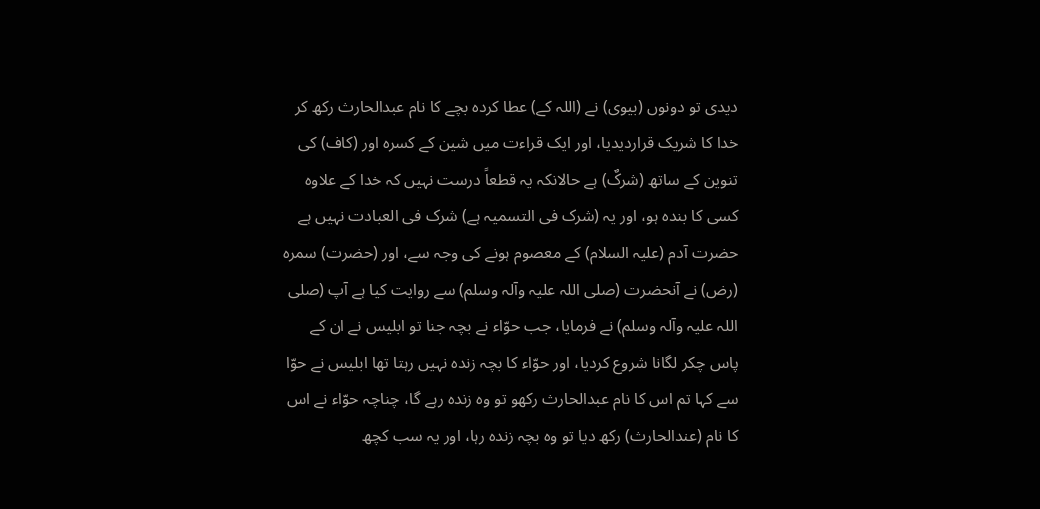دیدی تو دونوں (بیوی) نے (اللہ کے) عطا کردہ بچے کا نام عبدالحارث رکھ کر خدا کا شریک قراردیدیا، اور ایک قراءت میں شین کے کسرہ اور (کاف) کی تنوین کے ساتھ (شرکٌ) ہے حالانکہ یہ قطعاً درست نہیں کہ خدا کے علاوہ کسی کا بندہ ہو، اور یہ (شرک فی التسمیہ ہے) شرک فی العبادت نہیں ہے حضرت آدم (علیہ السلام) کے معصوم ہونے کی وجہ سے، اور (حضرت) سمرہ (رض) نے آنحضرت (صلی اللہ علیہ وآلہ وسلم) سے روایت کیا ہے آپ (صلی اللہ علیہ وآلہ وسلم) نے فرمایا، جب حوّاء نے بچہ جنا تو ابلیس نے ان کے پاس چکر لگانا شروع کردیا، اور حوّاء کا بچہ زندہ نہیں رہتا تھا ابلیس نے حوّا سے کہا تم اس کا نام عبدالحارث رکھو تو وہ زندہ رہے گا، چناچہ حوّاء نے اس کا نام (عندالحارث) رکھ دیا تو وہ بچہ زندہ رہا، اور یہ سب کچھ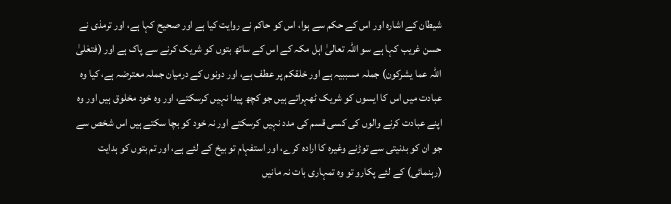شیطان کے اشارہ اور اس کے حکم سے ہوا، اس کو حاکم نے روایت کیا ہے اور صحیح کہا ہے، اور ترمذی نے حسن غریب کہا ہے سو اللہ تعالیٰ اہل مکہ کے اس کے ساتھ بتوں کو شریک کرنے سے پاک ہے اور (فتعٰلیٰ اللہ عما یشرکون) جملہ مسببیہ ہے اور خلقکم پر عطف ہے، اور دونوں کے درمیان جملہ معترضہ ہے، کیا وہ عبادت میں اس کا ایسوں کو شریک ٹھہراتے ہیں جو کچھ پیدا نہیں کرسکتے، اور وہ خود مخلوق ہیں اور وہ اپنے عبادت کرنے والوں کی کسی قسم کی مدد نہیں کرسکتے اور نہ خود کو بچا سکتے ہیں اس شخص سے جو ان کو بدنیتی سے توڑنے وغیرہ کا ارادہ کرے، اور استفہام تو بیخ کے لئے ہے، اور تم بتوں کو ہدایت (رہنمائی) کے لئے پکارو تو وہ تمہاری بات نہ مانیں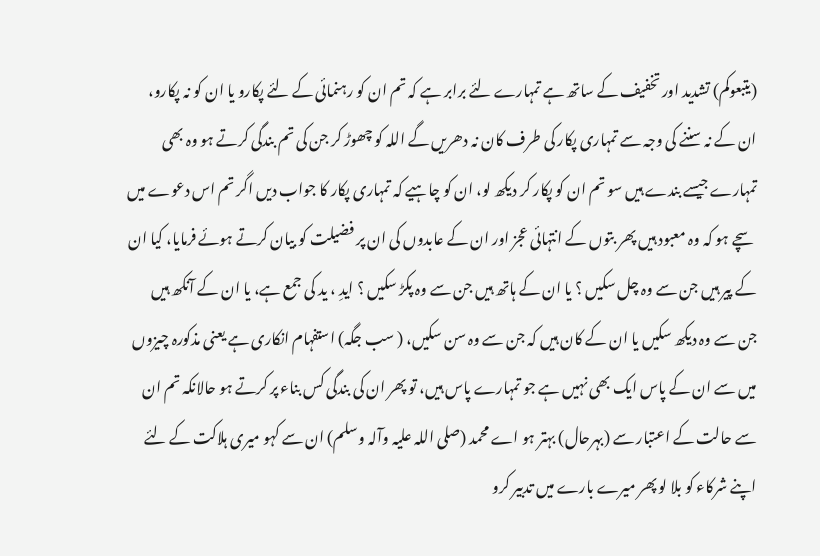(یتبعوکم) تشدید اور تخفیف کے ساتھ ہے تمہارے لئے برابر ہے کہ تم ان کو رہنمائی کے لئے پکارو یا ان کو نہ پکارو، ان کے نہ سننے کی وجہ سے تمہاری پکار کی طرف کان نہ دھریں گے اللہ کو چھوڑ کر جن کی تم بندگی کرتے ہو وہ بھی تمہارے جیسے بندے ہیں سو تم ان کو پکار کر دیکھ لو، ان کو چاہیے کہ تمہاری پکار کا جواب دیں اگر تم اس دعوے میں سچے ہو کہ وہ معبود ہیں پھر بتوں کے انتہائی عجز اور ان کے عابدوں کی ان پر فضیلت کو بیان کرتے ہوئے فرمایا، کیا ان کے پیر ہیں جن سے وہ چل سکیں ؟ یا ان کے ہاتھ ہیں جن سے وہ پکڑ سکیں ؟ ایدِ ، ید کی جمع ہے، یا ان کے آنکھ ہیں جن سے وہ دیکھ سکیں یا ان کے کان ہیں کہ جن سے وہ سن سکیں، ( سب جگہ) استفہام انکاری ہے یعنی مذکورہ چیزوں میں سے ان کے پاس ایک بھی نہیں ہے جو تمہارے پاس ہیں، تو پھر ان کی بندگی کس بناء پر کرتے ہو حالانکہ تم ان سے حالت کے اعتبار سے (بہرحال) بہتر ہو اے محمد (صلی اللہ علیہ وآلہ وسلم) ان سے کہو میری ہلاکت کے لئے اپنے شرکاء کو بلا لو پھر میرے بارے میں تدبیر کرو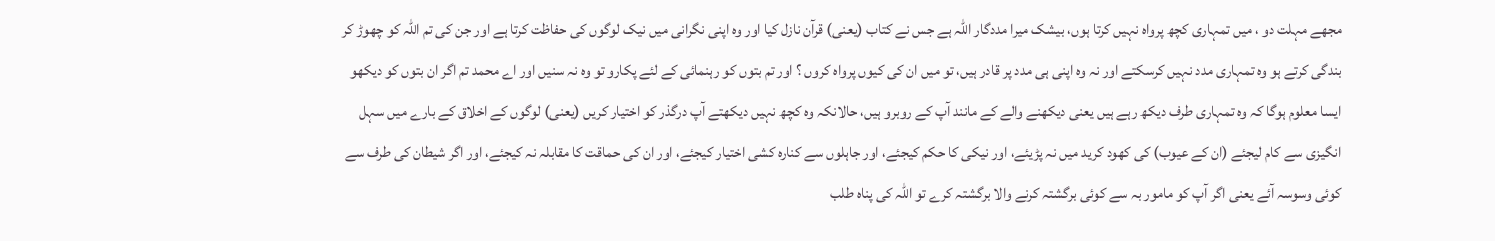مجھے مہلت دو ، میں تمہاری کچھ پرواہ نہیں کرتا ہوں، بیشک میرا مددگار اللہ ہے جس نے کتاب (یعنی) قرآن نازل کیا اور وہ اپنی نگرانی میں نیک لوگوں کی حفاظت کرتا ہے اور جن کی تم اللہ کو چھوڑ کر بندگی کرتے ہو وہ تمہاری مدد نہیں کرسکتے اور نہ وہ اپنی ہی مدد پر قادر ہیں، تو میں ان کی کیوں پرواہ کروں ؟ اور تم بتوں کو رہنمائی کے لئے پکارو تو وہ نہ سنیں اور اے محمد تم اگر ان بتوں کو دیکھو ایسا معلوم ہوگا کہ وہ تمہاری طرف دیکھ رہے ہیں یعنی دیکھنے والے کے مانند آپ کے روبرو ہیں، حالانکہ وہ کچھ نہیں دیکھتے آپ درگذر کو اختیار کریں (یعنی) لوگوں کے اخلاق کے بارے میں سہل انگیزی سے کام لیجئے (ان کے عیوب) کی کھود کرید میں نہ پڑیئے، اور نیکی کا حکم کیجئے، اور جاہلوں سے کنارہ کشی اختیار کیجئے، اور ان کی حماقت کا مقابلہ نہ کیجئے، اور اگر شیطان کی طرف سے کوئی وسوسہ آئے یعنی اگر آپ کو مامور بہ سے کوئی برگشتہ کرنے والا برگشتہ کرے تو اللہ کی پناہ طلب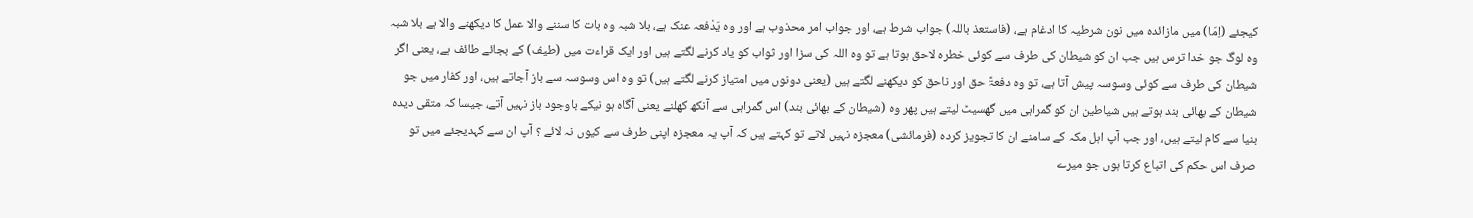کیجئے (اِمّا) میں مازائدہ میں نون شرطیہ کا ادغام ہے، (فاستعذ باللہ) جواب شرط ہے، اور جواب امر محذوب ہے اور وہ یَدْفعہ عنک ہے، بلا شبہ وہ بات کا سننے والا عمل کا دیکھنے والا ہے بلا شبہ وہ لوگ جو خدا ترس ہیں جب ان کو شیطان کی طرف سے کوئی خطرہ لاحق ہوتا ہے تو وہ اللہ کی سزا اور ثواب کو یاد کرنے لگتے ہیں اور ایک قراءت میں (طیف) کے بجائے طائف ہے، یعنی اگر شیطان کی طرف سے کوئی وسوسہ پیش آتا ہے، تو وہ دفعۃً حق اور ناحق کو دیکھنے لگتے ہیں (یعنی دونوں میں امتیاز کرنے لگتے ہیں) تو وہ اس وسوسہ سے باز آجاتے ہیں، اور کفار میں جو شیطان کے بھائی بند ہوتے ہیں شیاطین ان کو گمراہی میں گھسیٹ لیتے ہیں پھر وہ (شیطان کے بھائی بند) اس گمراہی سے آنکھ کھلنے یعنی آگاہ ہو نیکے باوجود باز نہیں آتے، جیسا کہ متقی دیدہ بنیا سے کام لیتے ہیں، اور جب آپ اہل مکہ کے سامنے ان کا تجویز کردہ (فرمائشی) معجزہ نہیں لاتے تو کہتے ہیں کہ آپ یہ معجزہ اپنی طرف سے کیوں نہ لائے ؟ آپ ان سے کہدیجئے میں تو صرف اس حکم کی اتباع کرتا ہوں جو میرے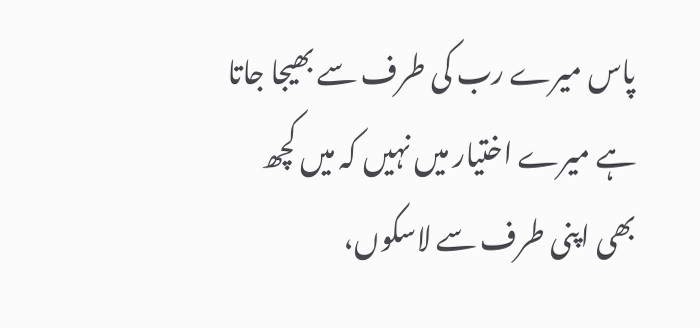پاس میرے رب کی طرف سے بھیجا جاتا ہے میرے اختیار میں نہیں کہ میں کچھ بھی اپنی طرف سے لاسکوں،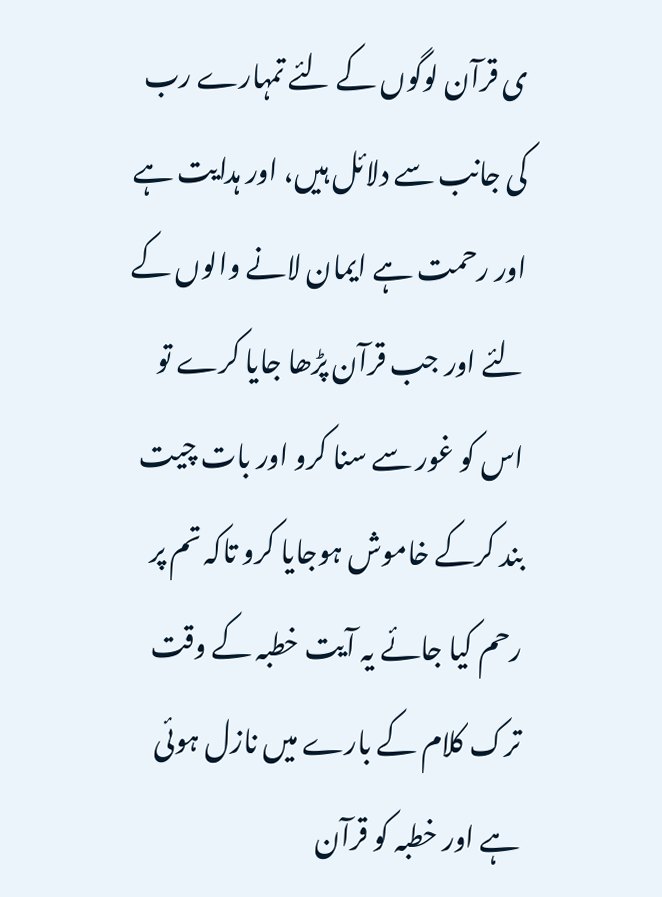ی قرآن لوگوں کے لئے تمہارے رب کی جانب سے دلائل ہیں، اور ہدایت ہے اور رحمت ہے ایمان لانے والوں کے لئے اور جب قرآن پڑھا جایا کرے تو اس کو غور سے سنا کرو اور بات چیت بند کرکے خاموش ہوجایا کرو تاکہ تم پر رحم کیا جائے یہ آیت خطبہ کے وقت ترک کلام کے بارے میں نازل ہوئی ہے اور خطبہ کو قرآن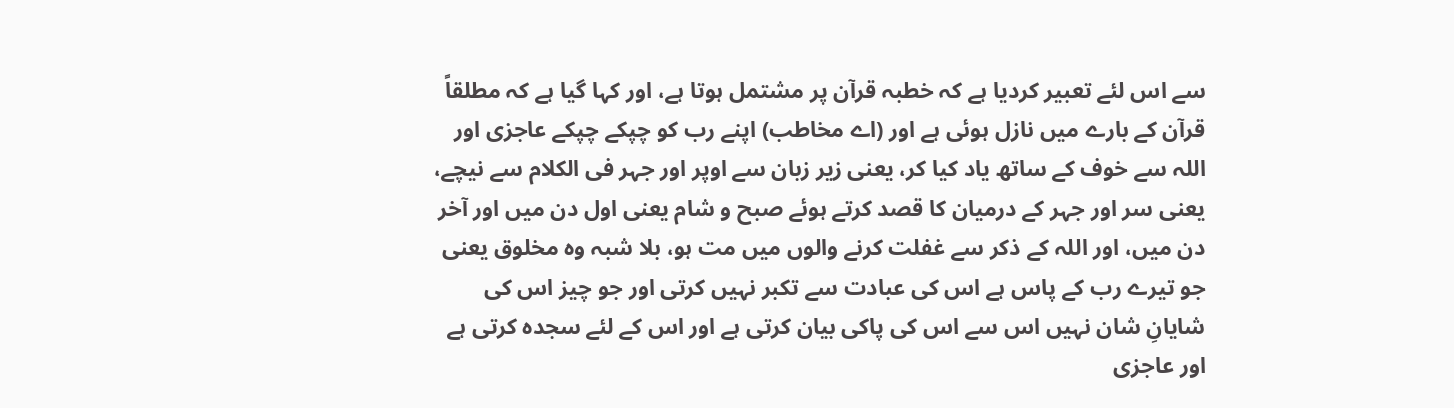سے اس لئے تعبیر کردیا ہے کہ خطبہ قرآن پر مشتمل ہوتا ہے، اور کہا گیا ہے کہ مطلقاً قرآن کے بارے میں نازل ہوئی ہے اور (اے مخاطب) اپنے رب کو چپکے چپکے عاجزی اور اللہ سے خوف کے ساتھ یاد کیا کر، یعنی زیر زبان سے اوپر اور جہر فی الکلام سے نیچے، یعنی سر اور جہر کے درمیان کا قصد کرتے ہوئے صبح و شام یعنی اول دن میں اور آخر دن میں، اور اللہ کے ذکر سے غفلت کرنے والوں میں مت ہو، بلا شبہ وہ مخلوق یعنی جو تیرے رب کے پاس ہے اس کی عبادت سے تکبر نہیں کرتی اور جو چیز اس کی شایانِ شان نہیں اس سے اس کی پاکی بیان کرتی ہے اور اس کے لئے سجدہ کرتی ہے اور عاجزی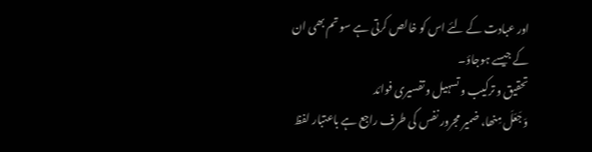اور عبادت کے لئے اس کو خالص کرتی ہے سو تم بھی ان کے جیسے ہوجاؤ۔
تحقیق و ترکیب و تسہیل و تفسیری فوائد
وَجَعَلَ مِنھا، ضمیر مجرور نفس کی طرف راجع ہے باعتبار لفظ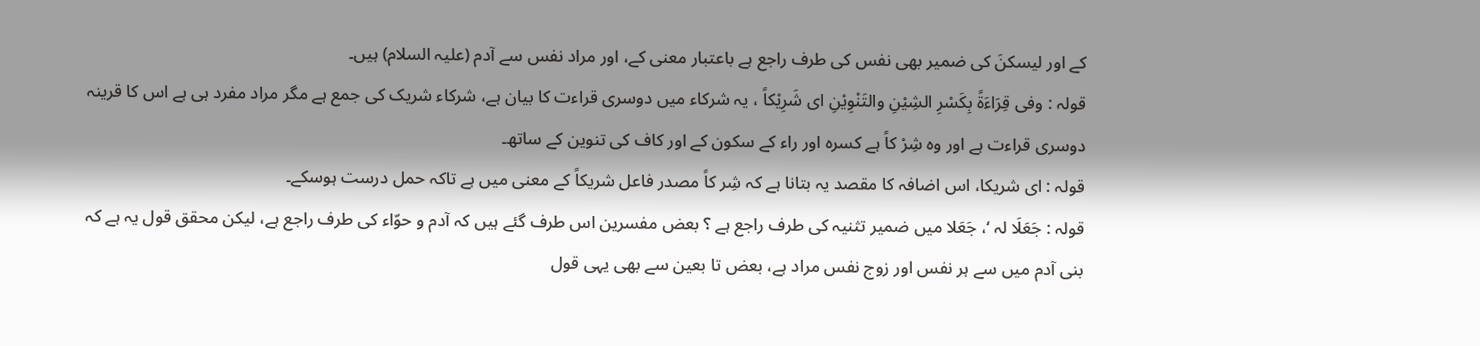کے اور لیسکنَ کی ضمیر بھی نفس کی طرف راجع ہے باعتبار معنی کے، اور مراد نفس سے آدم (علیہ السلام) ہیں۔
قولہ : وفی قِرَاءَۃً بِکَسْرِ الشِیْنِ والتَنْوِیْنِ ای شَرِیْکاً ، یہ شرکاء میں دوسری قراءت کا بیان ہے، شرکاء شریک کی جمع ہے مگر مراد مفرد ہی ہے اس کا قرینہ دوسری قراءت ہے اور وہ شِرْ کاً ہے کسرہ اور راء کے سکون کے اور کاف کی تنوین کے ساتھ۔
قولہ : ای شریکا، اس اضافہ کا مقصد یہ بتانا ہے کہ شِر کاً مصدر فاعل شریکاً کے معنی میں ہے تاکہ حمل درست ہوسکے۔
قولہ : جَعَلَا لہ ‘، جَعَلا میں ضمیر تثنیہ کی طرف راجع ہے ؟ بعض مفسرین اس طرف گئے ہیں کہ آدم و حوّاء کی طرف راجع ہے، لیکن محقق قول یہ ہے کہ بنی آدم میں سے ہر نفس اور زوج نفس مراد ہے، بعض تا بعین سے بھی یہی قول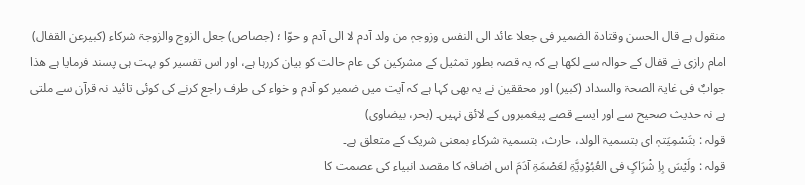منقول ہے قال الحسن وقتادۃ الضمیر فی جعلا عائد الی النفس وزوجہٖ من ولد آدم لا الی آدم و حوّا ؛ (جصاص) جعل الزوج والزوجۃ شرکاء (کبیرعن القفال) امام رازی نے قفال کے حوالہ سے لکھا ہے کہ یہ قصہ بطور تمثیل کے مشرکین کی عام حالت کو بیان کررہا ہے، اور اس تفسیر کو بہت ہی پسند فرمایا ہے ھذا جوابٌ فی غایۃ الصحۃ والسداد (کبیر) اور محققین نے یہ بھی کہا ہے کہ آیت میں ضمیر کو آدم و خواء کی طرف راجع کرنے کی کوئی تائید نہ قرآن سے ملتی ہے نہ حدیث صحیح سے اور ایسے قصے پیغمبروں کے لائق نہیں۔ (بحر، بیضاوی)
قولہ : بتَسْمِیَتہٖ ای بتسمیۃ الولد، حارث، بتسمیۃ شرکاء بمعنی شریک کے متعلق ہے۔
قولہ : ولَیْسَ بِاِ شْرَاکٍ فی العُبُوْدِیَّۃِ لعَصْمَۃِ آدَمَ اس اضافہ کا مقصد انبیاء کی عصمت کا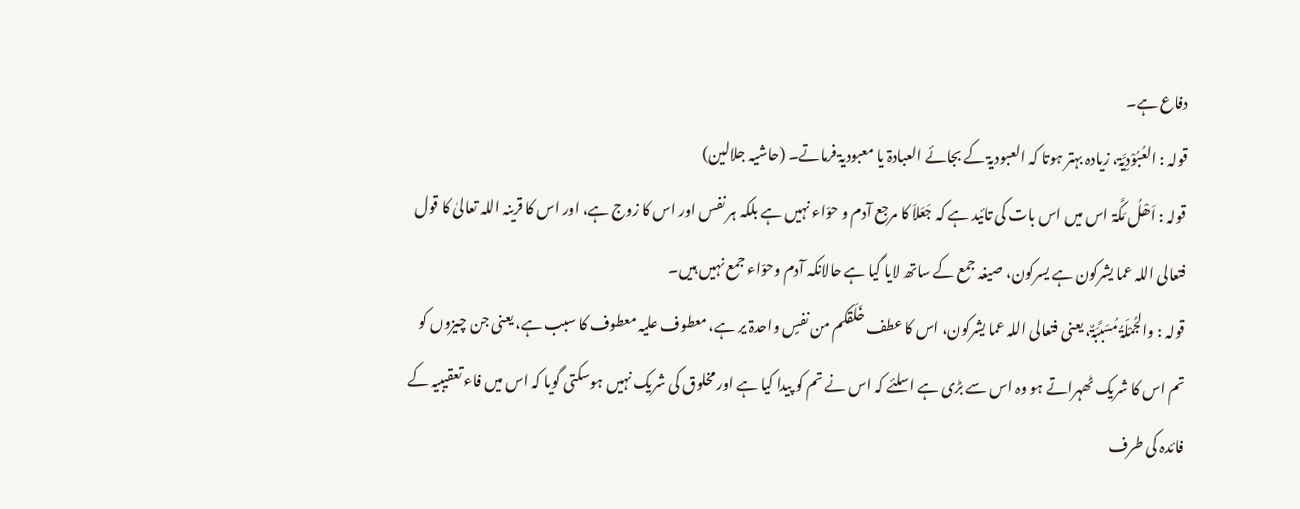دفاع ہے۔
قولہ : العُبُوْدِیَّۃ، زیادہ بہتر ہوتا کہ العبودیۃ کے بجائے العبادۃ یا معبودیۃ فرماتے۔ (حاشیہ جلالین)
قولہ : اَھْلُ مَکَّۃ اس میں اس بات کی تائید ہے کہ جَعَلاَ کا مرجع آدم و حوّاء نہیں ہے بلکہ ہر نفس اور اس کا زوج ہے، اور اس کا قرینہ اللہ تعالیٰ کا قول فتعالی اللہ عما یشرکون ہے یسرکون، صیغہ جمع کے ساتھ لایا گیا ہے حالانکہ آدم وحوّاء جمع نہیں ہیں۔
قولہ : والجُمْلَۃُ مُسَبَّبَۃٌ، یعنی فتعالی اللہ عما یشرکون، اس کا عطف خَلَقکم من نفسٍ واحدۃ یر ہے، معطوف علیہ معطوف کا سبب ہے، یعنی جن چیزوں کو تم اس کا شریک ٹھہراتے ہو وہ اس سے بڑی ہے اسلئے کہ اس نے تم کو پیدا کیا ہے اور مخلوق کی شریک نہیں ہوسکتی گویا کہ اس میں فاء تعقیبیہ کے فائدہ کی طرف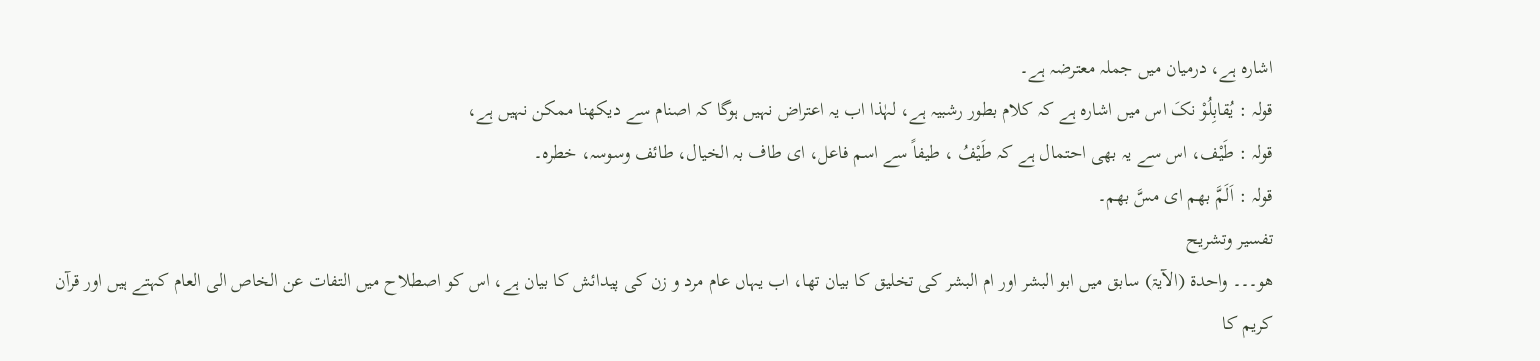اشارہ ہے، درمیان میں جملہ معترضہ ہے۔
قولہ : یُقابِلُوْ نکَ اس میں اشارہ ہے کہ کلام بطور رشبیہ ہے، لہٰذا اب یہ اعتراض نہیں ہوگا کہ اصنام سے دیکھنا ممکن نہیں ہے،
قولہ : طَیْف، اس سے یہ بھی احتمال ہے کہ طَیْفُ ، طیفاً سے اسم فاعل، ای طاف بہ الخیال، طائف وسوسہ، خطرہ۔
قولہ : اَلَمَّ بھم ای مسَّ بھم۔
تفسیر وتشریح
ھو۔۔۔ واحدۃ (الآیۃ) سابق میں ابو البشر اور ام البشر کی تخلیق کا بیان تھا، اب یہاں عام مرد و زن کی پیدائش کا بیان ہے، اس کو اصطلاح میں التفات عن الخاص الی العام کہتے ہیں اور قرآن کریم کا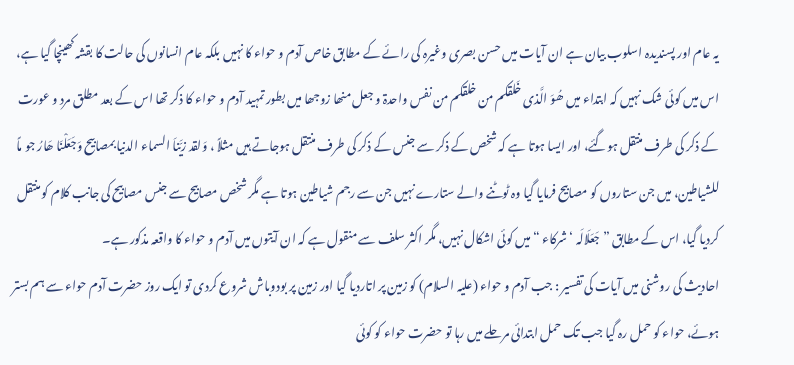یہ عام اور پسندیدہ اسلوب بیان ہے ان آیات میں حسن بصری وغیرہ کی رائے کے مطابق خاص آدم و حواء کا نہیں بلکہ عام انسانوں کی حالت کا بقشہ کھینچا گیا ہے، اس میں کوئی شک نہیں کہ ابتداء میں ھُوَ الَّذی خَلقکم من خلقکم من نفس واحدۃ و جعل منھا زوجھا میں بطور تمہید آدم و حواء کا ذکر تھا اس کے بعد مطلق مرد و عورت کے ذکر کی طرف منتقل ہوگئے، اور ایسا ہوتا ہے کہ شخص کے ذکر سے جنس کے ذکر کی طرف منتقل ہوجاتے ہیں مثلاً ، وَلقد زیَّناَ السماء الدنیا بمصابیح وَجَعَلْنَا ھَارُ جو ماً للشیاطین، میں جن ستاروں کو مصابیح فرمایا گیا وہ ٹوٹنے والے ستارے نہیں جن سے رجم شیاطین ہوتا ہے مگر شخص مصابیح سے جنس مصابیح کی جانب کلام کو منتقل کردیا گیا، اس کے مطابق ” جَعَلَالَہ ‘ شرکاء “ میں کوئی اشکال نہیں، مگر اکثر سلف سے منقول ہے کہ ان آیتوں میں آدم و حواء کا واقعہ مذکور ہے۔
احادیث کی روشنی میں آیات کی تفسیر : جب آدم و حواء (علیہ السلام) کو زمین پر اتاردیا گیا اور زمین پر بودوباش شروع کردی تو ایک روز حضرت آدم حواء سے ہم بستر ہوئے، حواء کو حمل رہ گیا جب تک حمل ابتدائی مرحلے میں رہا تو حضرت حواء کو کوئی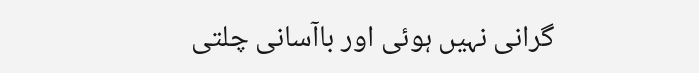گرانی نہیں ہوئی اور باآسانی چلتی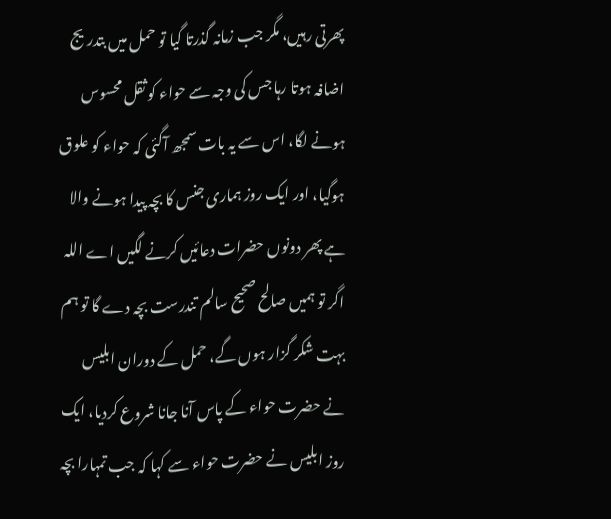پھرتی رہیں، مگر جب زمانہ گذرتا گیا تو حمل میں بتدریج اضافہ ہوتا رہا جس کی وجہ سے حواء کو ثقل محسوس ہونے لگا، اس سے یہ بات سمجھ آگئی کہ حواء کو علوق ہوگیا، اور ایک روز ہماری جنس کا بچہ پیدا ہونے والا ہے پھر دونوں حضرات دعائیں کرنے لگیں اے اللہ اگر تو ہمیں صالح صحیح سالم تندرست بچہ دے گا تو ہم بہت شکر گزار ہوں گے، حمل کے دوران ابلیس نے حضرت حواء کے پاس آنا جانا شروع کردیا، ایک روز ابلیس نے حضرت حواء سے کہا کہ جب تمہارا بچہ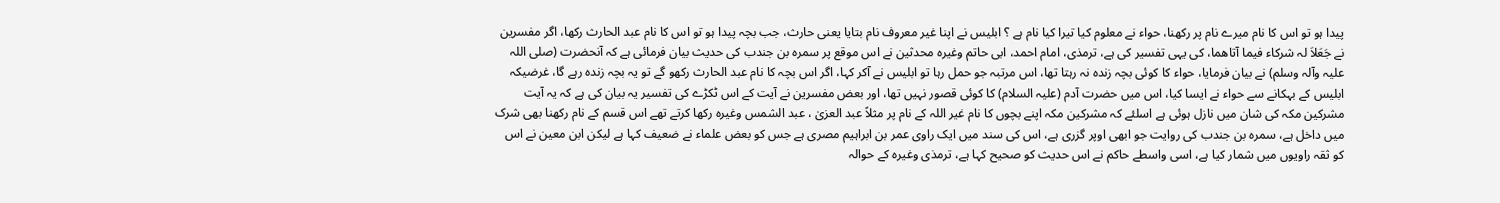پیدا ہو تو اس کا نام میرے نام پر رکھنا، حواء نے معلوم کیا تیرا کیا نام ہے ؟ ابلیس نے اپنا غیر معروف نام بتایا یعنی حارث، جب بچہ پیدا ہو تو اس کا نام عبد الحارث رکھا، اگر مفسرین نے جَعَلاَ لہ شرکاء فیما آتاھما، کی یہی تفسیر کی ہے، ترمذی، امام احمد، ابی حاتم وغیرہ محدثین نے اس موقع پر سمرہ بن جندب کی حدیث بیان فرمائی ہے کہ آنحضرت (صلی اللہ علیہ وآلہ وسلم) نے بیان فرمایا، حواء کا کوئی بچہ زندہ نہ رہتا تھا، اس مرتبہ جو حمل رہا تو ابلیس نے آکر کہا، اگر اس بچہ کا نام عبد الحارث رکھو گے تو یہ بچہ زندہ رہے گا، غرضیکہ ابلیس کے بہکانے سے حواء نے ایسا کیا، اس میں حضرت آدم (علیہ السلام) کا کوئی قصور نہیں تھا، اور بعض مفسرین نے آیت کے اس ٹکڑے کی تفسیر یہ بیان کی ہے کہ یہ آیت مشرکین مکہ کی شان میں نازل ہوئی ہے اسلئے کہ مشرکین مکہ اپنے بچوں کا نام غیر اللہ کے نام پر مثلاً عبد العزیٰ ، عبد الشمس وغیرہ رکھا کرتے تھے اس قسم کے نام رکھنا بھی شرک میں داخل ہے، سمرہ بن جندب کی روایت جو ابھی اوپر گزری ہے، اس کی سند میں ایک راوی عمر بن ابراہیم مصری ہے جس کو بعض علماء نے ضعیف کہا ہے لیکن ابن معین نے اس کو ثقہ راویوں میں شمار کیا ہے، اسی واسطے حاکم نے اس حدیث کو صحیح کہا ہے، ترمذی وغیرہ کے حوالہ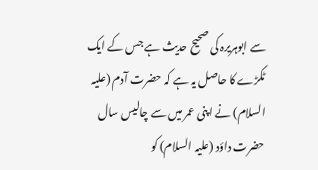سے ابوہریرہ کی صحیح حدیث ہے جس کے ایک ٹکڑے کا حاصل یہ ہے کہ حضرت آدم (علیہ السلام) نے اپنی عمر میں سے چالیس سال حضرت داؤد (علیہ السلام) کو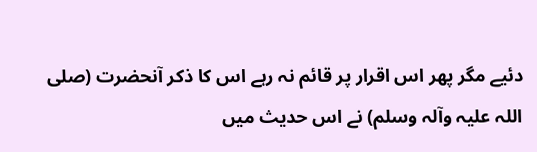دئیے مگر پھر اس اقرار پر قائم نہ رہے اس کا ذکر آنحضرت (صلی اللہ علیہ وآلہ وسلم) نے اس حدیث میں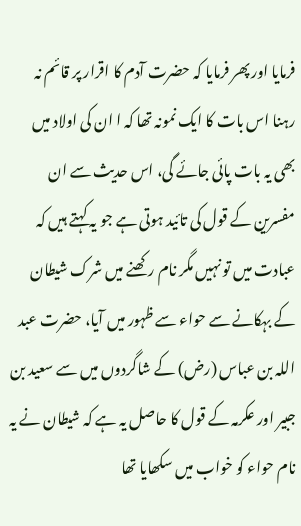فرمایا اور پھر فرمایا کہ حضرت آدم کا اقرار پر قائم نہ رہنا اس بات کا ایک نمونہ تھا کہ ا ان کی اولاد میں بھی یہ بات پائی جائے گی، اس حدیث سے ان مفسرین کے قول کی تائید ہوتی ہے جو یہ کہتے ہیں کہ عبادت میں تو نہیں مگر نام رکھنے میں شرک شیطان کے بہکانے سے حواء سے ظہور میں آیا، حضرت عبد اللہ بن عباس (رض) کے شاگردوں میں سے سعید بن جبیر اور عکرمہ کے قول کا حاصل یہ ہے کہ شیطان نے یہ نام حواء کو خواب میں سکھایا تھا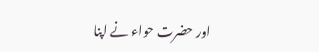اور حضرت حواء نے اپنا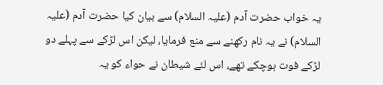یہ خواب حضرت آدم (علیہ السلام) سے بیان کیا حضرت آدم (علیہ السلام) نے یہ نام رکھنے سے منع فرمایا، لیکن اس لڑکے سے پہلے دو لڑکے فوت ہوچکے تھے، اس لئے شیطان نے حواء کو یہ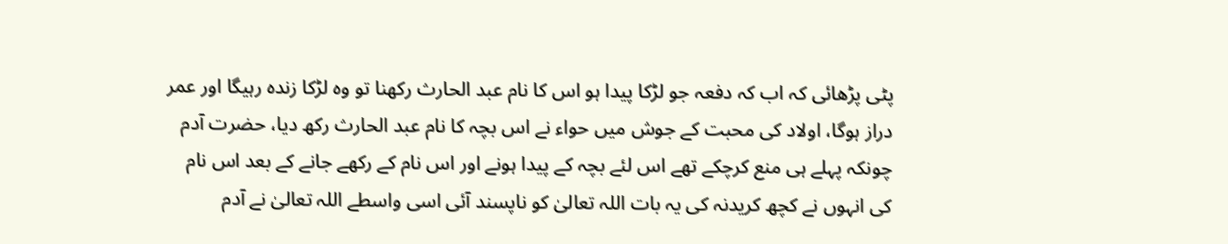پٹی پڑھائی کہ اب کہ دفعہ جو لڑکا پیدا ہو اس کا نام عبد الحارث رکھنا تو وہ لڑکا زندہ رہیگا اور عمر دراز ہوگا، اولاد کی محبت کے جوش میں حواء نے اس بچہ کا نام عبد الحارث رکھ دیا، حضرت آدم چونکہ پہلے ہی منع کرچکے تھے اس لئے بچہ کے پیدا ہونے اور اس نام کے رکھے جانے کے بعد اس نام کی انہوں نے کچھ کریدنہ کی یہ بات اللہ تعالیٰ کو ناپسند آئی اسی واسطے اللہ تعالیٰ نے آدم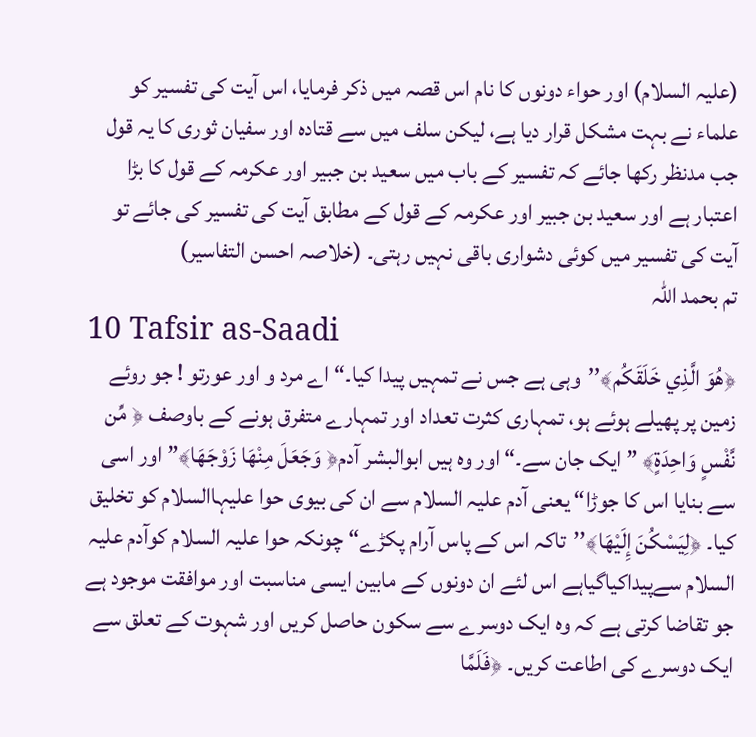(علیہ السلام) اور حواء دونوں کا نام اس قصہ میں ذکر فرمایا، اس آیت کی تفسیر کو علماء نے بہت مشکل قرار دیا ہے، لیکن سلف میں سے قتادہ اور سفیان ثوری کا یہ قول جب مدنظر رکھا جائے کہ تفسیر کے باب میں سعید بن جبیر اور عکرمہ کے قول کا بڑا اعتبار ہے اور سعید بن جبیر اور عکرمہ کے قول کے مطابق آیت کی تفسیر کی جائے تو آیت کی تفسیر میں کوئی دشواری باقی نہیں رہتی۔ (خلاصہ احسن التفاسیر)
تم بحمد اللہ
10 Tafsir as-Saadi
﴿هُوَ الَّذِي خَلَقَكُم﴾’’وہی ہے جس نے تمہیں پیدا کیا۔“ اے مرد و اور عورتو ! جو روئے زمین پر پھیلے ہوئے ہو، تمہاری کثرت تعداد اور تمہارے متفرق ہونے کے باوصف ﴿ مِّن نَّفْسٍ وَاحِدَةٍ﴾ ” ایک جان سے۔“ اور وہ ہیں ابوالبشر آدم﴿ وَجَعَلَ مِنْهَا زَوْجَهَا﴾” اور اسی سے بنایا اس کا جوڑا“ یعنی آدم علیہ السلام سے ان کی بیوی حوا علیہاالسلام کو تخلیق کیا۔ ﴿لِيَسْكُنَ إِلَيْهَا﴾’’تاکہ اس کے پاس آرام پکڑے“ چونکہ حوا علیہ السلام کوآدم علیہ السلام سےپیداکیاگیاہے اس لئے ان دونوں کے مابین ایسی مناسبت اور موافقت موجود ہے جو تقاضا کرتی ہے کہ وہ ایک دوسرے سے سکون حاصل کریں اور شہوت کے تعلق سے ایک دوسرے کی اطاعت کریں۔ ﴿فَلَمَّا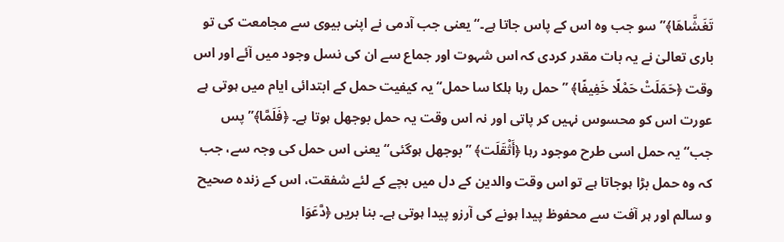تَغَشَّاهَا﴾” سو جب وہ اس کے پاس جاتا ہے۔“ یعنی جب آدمی نے اپنی بیوی سے مجامعت کی تو باری تعالیٰ نے یہ بات مقدر کردی کہ اس شہوت اور جماع سے ان کی نسل وجود میں آئے اور اس وقت ﴿حَمَلَتْ حَمْلًا خَفِيفًا﴾ ” حمل رہا ہلکا سا حمل“ یہ کیفیت حمل کے ابتدائی ایام میں ہوتی ہے عورت اس کو محسوس نہیں کر پاتی اور نہ اس وقت یہ حمل بوجھل ہوتا ہے۔ ﴿فَلَمَّا﴾” پس جب“ یہ حمل اسی طرح موجود رہا ﴿أَثْقَلَت﴾ ” بوجھل ہوگئی“ یعنی اس حمل کی وجہ سے، جب کہ وہ حمل بڑا ہوجاتا ہے تو اس وقت والدین کے دل میں بچے کے لئے شفقت، اس کے زندہ صحیح و سالم اور ہر آفت سے محفوظ پیدا ہونے کی آرزو پیدا ہوتی ہے۔ بنا بریں ﴿دَّعَوَا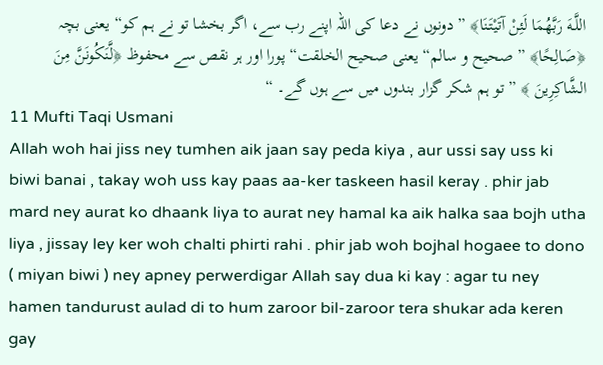اللَّـهَ رَبَّهُمَا لَئِنْ آتَيْتَنَا﴾ ” دونوں نے دعا کی اللہ اپنے رب سے، اگر بخشا تو نے ہم کو“ یعنی بچہ ﴿صَالِحًا﴾ ” صحیح و سالم“ یعنی صحیح الخلقت“ پورا اور ہر نقص سے محفوظ ﴿لَّنَكُونَنَّ مِنَ الشَّاكِرِينَ ﴾ ” تو ہم شکر گزار بندوں میں سے ہوں گے۔ “
11 Mufti Taqi Usmani
Allah woh hai jiss ney tumhen aik jaan say peda kiya , aur ussi say uss ki biwi banai , takay woh uss kay paas aa-ker taskeen hasil keray . phir jab mard ney aurat ko dhaank liya to aurat ney hamal ka aik halka saa bojh utha liya , jissay ley ker woh chalti phirti rahi . phir jab woh bojhal hogaee to dono ( miyan biwi ) ney apney perwerdigar Allah say dua ki kay : agar tu ney hamen tandurust aulad di to hum zaroor bil-zaroor tera shukar ada keren gay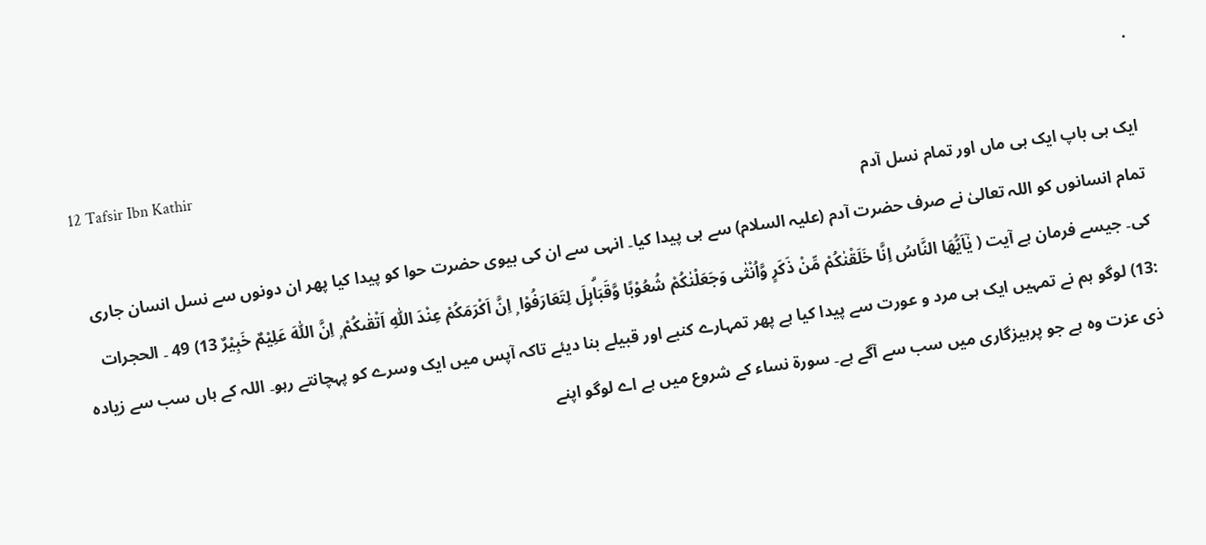.
12 Tafsir Ibn Kathir
ایک ہی باپ ایک ہی ماں اور تمام نسل آدم
تمام انسانوں کو اللہ تعالیٰ نے صرف حضرت آدم (علیہ السلام) سے ہی پیدا کیا۔ انہی سے ان کی بیوی حضرت حوا کو پیدا کیا پھر ان دونوں سے نسل انسان جاری کی۔ جیسے فرمان ہے آیت ( يٰٓاَيُّهَا النَّاسُ اِنَّا خَلَقْنٰكُمْ مِّنْ ذَكَرٍ وَّاُنْثٰى وَجَعَلْنٰكُمْ شُعُوْبًا وَّقَبَاۗىِٕلَ لِتَعَارَفُوْا ۭ اِنَّ اَكْرَمَكُمْ عِنْدَ اللّٰهِ اَتْقٰىكُمْ ۭ اِنَّ اللّٰهَ عَلِيْمٌ خَبِيْرٌ 13) 49 ۔ الحجرات :13) لوگو ہم نے تمہیں ایک ہی مرد و عورت سے پیدا کیا ہے پھر تمہارے کنبے اور قبیلے بنا دیئے تاکہ آپس میں ایک وسرے کو پہچانتے رہو۔ اللہ کے ہاں سب سے زیادہ ذی عزت وہ ہے جو پرہیزگاری میں سب سے آگے ہے۔ سورة نساء کے شروع میں ہے اے لوگو اپنے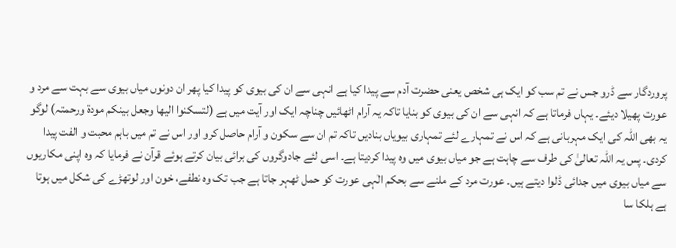پروردگار سے ڈرو جس نے تم سب کو ایک ہی شخص یعنی حضرت آدم سے پیدا کیا ہے انہی سے ان کی بیوی کو پیدا کیا پھر ان دونوں میاں بیوی سے بہت سے مرد و عورت پھیلا دیئے۔ یہاں فرماتا ہے کہ انہی سے ان کی بیوی کو بنایا تاکہ یہ آرام اٹھائیں چناچہ ایک اور آیت میں ہے (لتسکنوا الیھا وجعل بینکم مودۃ ورحمتہ) لوگو یہ بھی اللہ کی ایک مہربانی ہے کہ اس نے تمہارے لئے تمہاری بیویاں بنادیں تاکہ تم ان سے سکون و آرام حاصل کرو اور اس نے تم میں باہم محبت و الفت پیدا کردی۔ پس یہ اللہ تعالیٰ کی طرف سے چاہت ہے جو میاں بیوی میں وہ پیدا کردیتا ہے۔ اسی لئے جادوگروں کی برائی بیان کرتے ہوئے قرآن نے فرمایا کہ وہ اپنی مکاریوں سے میاں بیوی میں جدائی ڈلوا دیتے ہیں۔ عورت مرد کے ملنے سے بحکم الٰہی عورت کو حمل ٹھہر جاتا ہے جب تک وہ نطفے، خون اور لوتھڑے کی شکل میں ہوتا ہے ہلکا سا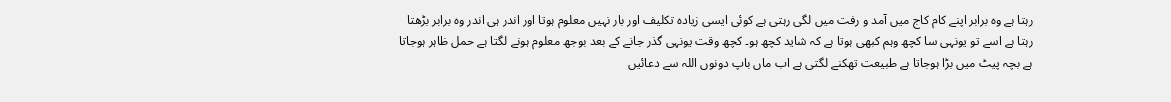رہتا ہے وہ برابر اپنے کام کاج میں آمد و رفت میں لگی رہتی ہے کوئی ایسی زیادہ تکلیف اور بار نہیں معلوم ہوتا اور اندر ہی اندر وہ برابر بڑھتا رہتا ہے اسے تو یونہی سا کچھ وہم کبھی ہوتا ہے کہ شاید کچھ ہو۔ کچھ وقت یونہی گذر جانے کے بعد بوجھ معلوم ہونے لگتا ہے حمل ظاہر ہوجاتا ہے بچہ پیٹ میں بڑا ہوجاتا ہے طبیعت تھکنے لگتی ہے اب ماں باپ دونوں اللہ سے دعائیں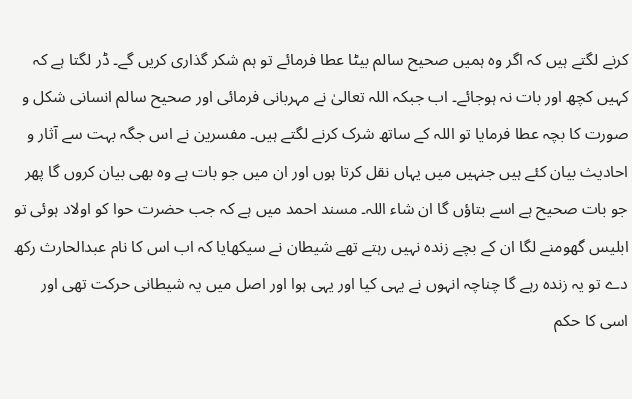کرنے لگتے ہیں کہ اگر وہ ہمیں صحیح سالم بیٹا عطا فرمائے تو ہم شکر گذاری کریں گے۔ ڈر لگتا ہے کہ کہیں کچھ اور بات نہ ہوجائے۔ اب جبکہ اللہ تعالیٰ نے مہربانی فرمائی اور صحیح سالم انسانی شکل و صورت کا بچہ عطا فرمایا تو اللہ کے ساتھ شرک کرنے لگتے ہیں۔ مفسرین نے اس جگہ بہت سے آثار و احادیث بیان کئے ہیں جنہیں میں یہاں نقل کرتا ہوں اور ان میں جو بات ہے وہ بھی بیان کروں گا پھر جو بات صحیح ہے اسے بتاؤں گا ان شاء اللہ۔ مسند احمد میں ہے کہ جب حضرت حوا کو اولاد ہوئی تو ابلیس گھومنے لگا ان کے بچے زندہ نہیں رہتے تھے شیطان نے سیکھایا کہ اب اس کا نام عبدالحارث رکھ دے تو یہ زندہ رہے گا چناچہ انہوں نے یہی کیا اور یہی ہوا اور اصل میں یہ شیطانی حرکت تھی اور اسی کا حکم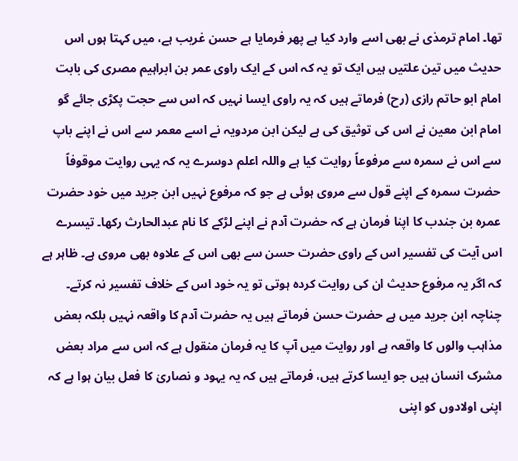تھا۔ امام ترمذی نے بھی اسے وارد کیا ہے پھر فرمایا ہے حسن غریب ہے، میں کہتا ہوں اس حدیث میں تین علتیں ہیں ایک تو یہ کہ اس کے ایک راوی عمر بن ابراہیم مصری کی بابت امام ابو حاتم رازی (رح) فرماتے ہیں کہ یہ راوی ایسا نہیں کہ اس سے حجت پکڑی جائے گو امام ابن معین نے اس کی توثیق کی ہے لیکن ابن مردویہ نے اسے معمر سے اس نے اپنے باپ سے اس نے سمرہ سے مرفوعاً روایت کیا ہے واللہ اعلم دوسرے یہ کہ یہی روایت موقوفاً حضرت سمرہ کے اپنے قول سے مروی ہوئی ہے جو کہ مرفوع نہیں ابن جرید میں خود حضرت عمرہ بن جندب کا اپنا فرمان ہے کہ حضرت آدم نے اپنے لڑکے کا نام عبدالحارث رکھا۔ تیسرے اس آیت کی تفسیر اس کے راوی حضرت حسن سے بھی اس کے علاوہ بھی مروی ہے۔ ظاہر ہے کہ اگر یہ مرفوع حدیث ان کی روایت کردہ ہوتی تو یہ خود اس کے خلاف تفسیر نہ کرتے۔ چناچہ ابن جرید میں ہے حضرت حسن فرماتے ہیں یہ حضرت آدم کا واقعہ نہیں بلکہ بعض مذاہب والوں کا واقعہ ہے اور روایت میں آپ کا یہ فرمان منقول ہے کہ اس سے مراد بعض مشرک انسان ہیں جو ایسا کرتے ہیں، فرماتے ہیں کہ یہ یہود و نصاریٰ کا فعل بیان ہوا ہے کہ اپنی اولادوں کو اپنی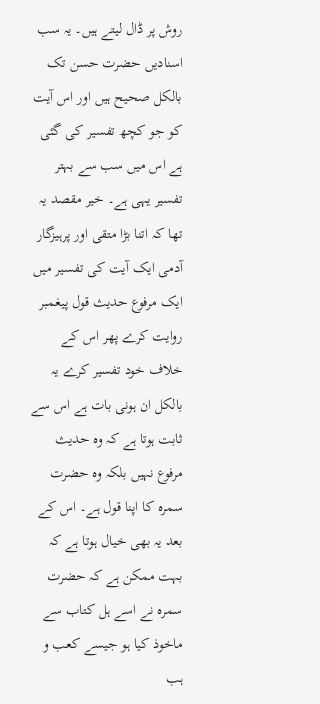روش پر ڈال لیتے ہیں۔ یہ سب اسنادیں حضرت حسن تک بالکل صحیح ہیں اور اس آیت کو جو کچھ تفسیر کی گئی ہے اس میں سب سے بہتر تفسیر یہی ہے۔ خیر مقصد یہ تھا کہ اتنا بڑا متقی اور پرہیزگار آدمی ایک آیت کی تفسیر میں ایک مرفوع حدیث قول پیغمبر روایت کرے پھر اس کے خلاف خود تفسیر کرے یہ بالکل ان ہونی بات ہے اس سے ثابت ہوتا ہے کہ وہ حدیث مرفوع نہیں بلکہ وہ حضرت سمرہ کا اپنا قول ہے۔ اس کے بعد یہ بھی خیال ہوتا ہے کہ بہت ممکن ہے کہ حضرت سمرہ نے اسے ہل کتاب سے ماخوذ کیا ہو جیسے کعب و ہب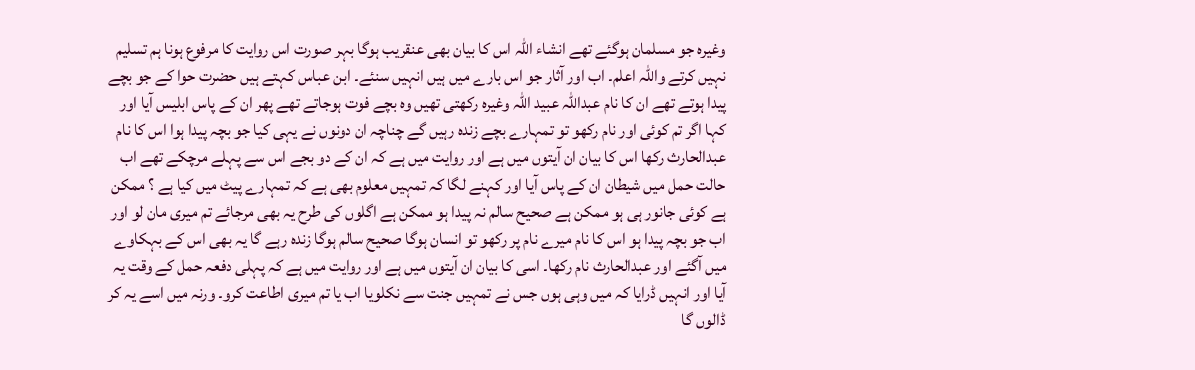وغیرہ جو مسلمان ہوگئے تھے انشاء اللہ اس کا بیان بھی عنقریب ہوگا بہر صورت اس روایت کا مرفوع ہونا ہم تسلیم نہیں کرتے واللہ اعلم۔ اب اور آثار جو اس بارے میں ہیں انہیں سنئے۔ ابن عباس کہتے ہیں حضرت حوا کے جو بچے پیدا ہوتے تھے ان کا نام عبداللہ عبید اللہ وغیرہ رکھتی تھیں وہ بچے فوت ہوجاتے تھے پھر ان کے پاس ابلیس آیا اور کہا اگر تم کوئی اور نام رکھو تو تمہارے بچے زندہ رہیں گے چناچہ ان دونوں نے یہی کیا جو بچہ پیدا ہوا اس کا نام عبدالحارث رکھا اس کا بیان ان آیتوں میں ہے اور روایت میں ہے کہ ان کے دو بجے اس سے پہلے مرچکے تھے اب حالت حمل میں شیطان ان کے پاس آیا اور کہنے لگا کہ تمہیں معلوم بھی ہے کہ تمہارے پیٹ میں کیا ہے ؟ ممکن ہے کوئی جانور ہی ہو ممکن ہے صحیح سالم نہ پیدا ہو ممکن ہے اگلوں کی طرح یہ بھی مرجائے تم میری مان لو اور اب جو بچہ پیدا ہو اس کا نام میرے نام پر رکھو تو انسان ہوگا صحیح سالم ہوگا زندہ رہے گا یہ بھی اس کے بہکاوے میں آگئے اور عبدالحارث نام رکھا۔ اسی کا بیان ان آیتوں میں ہے اور روایت میں ہے کہ پہلی دفعہ حمل کے وقت یہ آیا اور انہیں ڈرایا کہ میں وہی ہوں جس نے تمہیں جنت سے نکلویا اب یا تم میری اطاعت کرو۔ ورنہ میں اسے یہ کر ڈالوں گا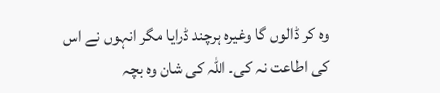وہ کر ڈالوں گا وغیرہ ہرچند ڈرایا مگر انہوں نے اس کی اطاعت نہ کی۔ اللہ کی شان وہ بچہ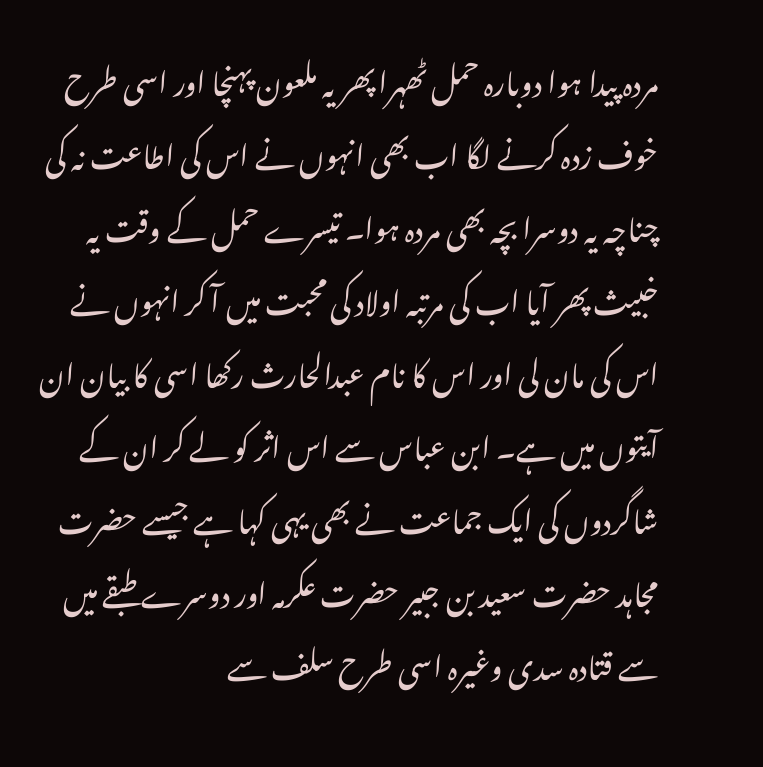مردہ پیدا ہوا دوبارہ حمل ٹھہرا پھر یہ ملعون پہنچا اور اسی طرح خوف زدہ کرنے لگا اب بھی انہوں نے اس کی اطاعت نہ کی چناچہ یہ دوسرا بچہ بھی مردہ ہوا۔ تیسرے حمل کے وقت یہ خبیث پھر آیا اب کی مرتبہ اولاد کی محبت میں آ کر انہوں نے اس کی مان لی اور اس کا نام عبدالحارث رکھا اسی کا بیان ان آیتوں میں ہے۔ ابن عباس سے اس اثر کو لے کر ان کے شاگردوں کی ایک جماعت نے بھی یہی کہا ہے جیسے حضرت مجاہد حضرت سعید بن جبیر حضرت عکرمہ اور دوسرے طبقے میں سے قتادہ سدی وغیرہ اسی طرح سلف سے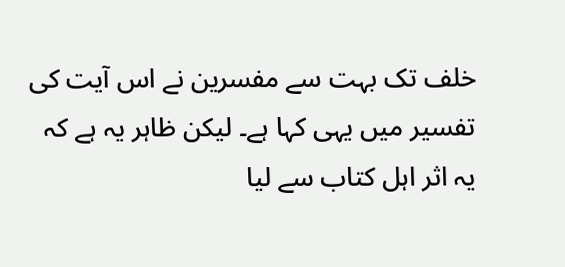خلف تک بہت سے مفسرین نے اس آیت کی تفسیر میں یہی کہا ہے۔ لیکن ظاہر یہ ہے کہ یہ اثر اہل کتاب سے لیا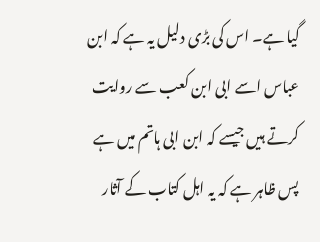گیا ہے۔ اس کی بڑی دلیل یہ ہے کہ ابن عباس اسے ابی ابن کعب سے روایت کرتے ہیں جیسے کہ ابن ابی ہاتم میں ہے پس ظاہر ہے کہ یہ اہل کتاب کے آثار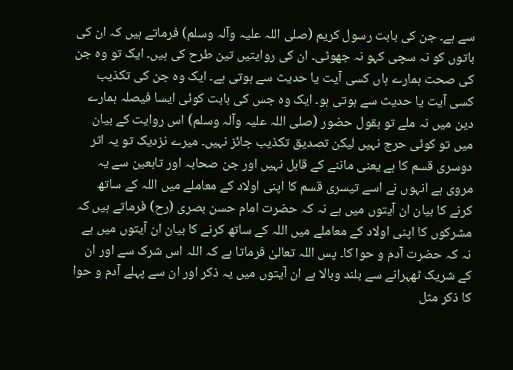سے ہے۔ جن کی بابت رسول کریم (صلی اللہ علیہ وآلہ وسلم) فرماتے ہیں کہ ان کی باتوں کو نہ سچی کہو نہ جھوٹی۔ ان کی روایتیں تین طرح کی ہیں۔ ایک تو وہ جن کی صحت ہمارے ہاں کسی آیت یا حدیث سے ہوتی ہے۔ ایک وہ جن کی تکذیب کسی آیت یا حدیث سے ہوتی ہو۔ ایک وہ جس کی بابت کوئی ایسا فیصلہ ہمارے دین میں نہ ملے تو بقول حضور (صلی اللہ علیہ وآلہ وسلم) اس روایت کے بیان میں تو کوئی حرج نہیں لیکن تصدیق تکذیب جائز نہیں۔ میرے نزدیک تو یہ اثر دوسری قسم کا ہے یعنی ماننے کے قابل نہیں اور جن صحابہ اور تابعین سے یہ مروی ہے انہوں نے اسے تیسری قسم کا اپنی اولاد کے معاملے میں اللہ کے ساتھ کرنے کا بیان ان آیتوں میں ہے نہ کہ حضرت امام حسن بصری (رح) فرماتے ہیں کہ مشرکوں کا اپنی اولاد کے معاملے میں اللہ کے ساتھ کرنے کا بیان ان آیتوں میں ہے نہ کہ حضرت آدم و حوا کا۔ پس اللہ تعالیٰ فرماتا ہے کہ اللہ اس شرک سے اور ان کے شریک ٹھہرانے سے بلند وبالا ہے ان آیتوں میں یہ ذکر اور ان سے پہلے آدم و حوا کا ذکر مثل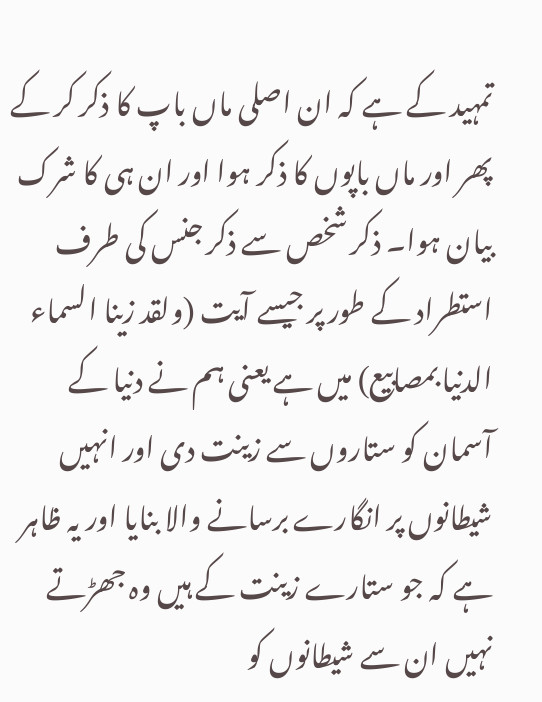تمہید کے ہے کہ ان اصلی ماں باپ کا ذکر کر کے پھر اور ماں باپوں کا ذکر ہوا اور ان ہی کا شرک بیان ہوا۔ ذکر شخص سے ذکر جنس کی طرف استطراد کے طور پر جیسے آیت (ولقد زینا السماء الدنیا بمصابیع) میں ہے یعنی ہم نے دنیا کے آسمان کو ستاروں سے زینت دی اور انہیں شیطانوں پر انگارے برسانے والا بنایا اور یہ ظاہر ہے کہ جو ستارے زینت کے ہیں وہ جھڑتے نہیں ان سے شیطانوں کو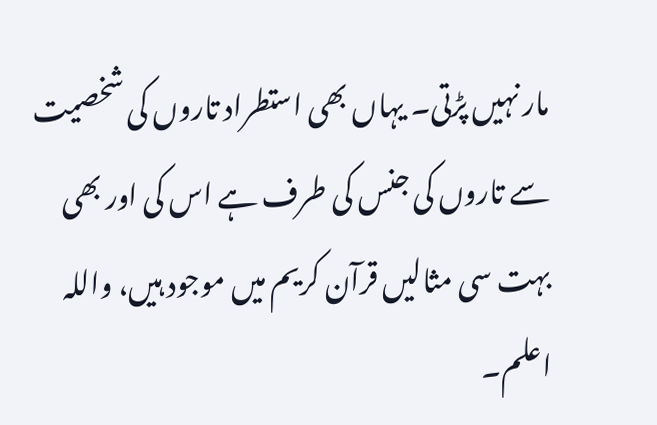مار نہیں پڑتی۔ یہاں بھی استطراد تاروں کی شخصیت سے تاروں کی جنس کی طرف ہے اس کی اور بھی بہت سی مثالیں قرآن کریم میں موجود ہیں، واللہ اعلم۔